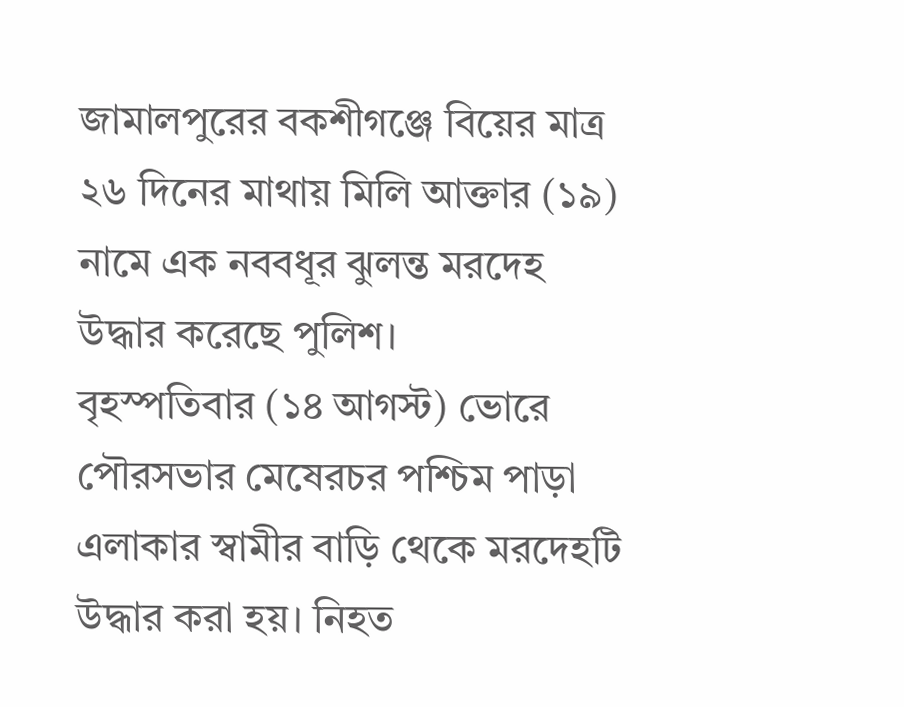জামালপুরের বকশীগঞ্জে বিয়ের মাত্র ২৬ দিনের মাথায় মিলি আক্তার (১৯) নামে এক নববধূর ঝুলন্ত মরদেহ উদ্ধার করেছে পুলিশ।
বৃহস্পতিবার (১৪ আগস্ট) ভোরে পৌরসভার মেষেরচর পশ্চিম পাড়া এলাকার স্বামীর বাড়ি থেকে মরদেহটি উদ্ধার করা হয়। নিহত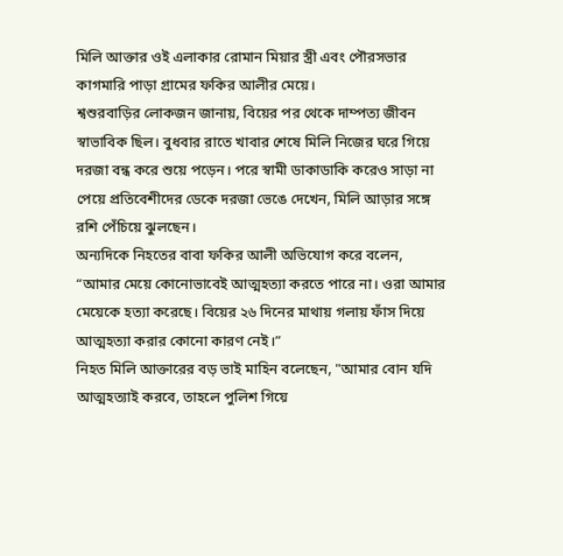মিলি আক্তার ওই এলাকার রোমান মিয়ার স্ত্রী এবং পৌরসভার কাগমারি পাড়া গ্রামের ফকির আলীর মেয়ে।
শ্বশুরবাড়ির লোকজন জানায়, বিয়ের পর থেকে দাম্পত্য জীবন স্বাভাবিক ছিল। বুধবার রাতে খাবার শেষে মিলি নিজের ঘরে গিয়ে দরজা বন্ধ করে শুয়ে পড়েন। পরে স্বামী ডাকাডাকি করেও সাড়া না পেয়ে প্রতিবেশীদের ডেকে দরজা ভেঙে দেখেন, মিলি আড়ার সঙ্গে রশি পেঁচিয়ে ঝুলছেন।
অন্যদিকে নিহতের বাবা ফকির আলী অভিযোগ করে বলেন, “আমার মেয়ে কোনোভাবেই আত্মহত্যা করতে পারে না। ওরা আমার মেয়েকে হত্যা করেছে। বিয়ের ২৬ দিনের মাথায় গলায় ফাঁস দিয়ে আত্মহত্যা করার কোনো কারণ নেই।”
নিহত মিলি আক্তারের বড় ভাই মাহিন বলেছেন, "আমার বোন যদি আত্মহত্যাই করবে, তাহলে পুলিশ গিয়ে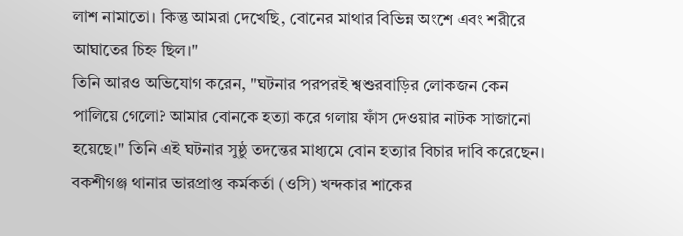লাশ নামাতো। কিন্তু আমরা দেখেছি, বোনের মাথার বিভিন্ন অংশে এবং শরীরে আঘাতের চিহ্ন ছিল।"
তিনি আরও অভিযোগ করেন, "ঘটনার পরপরই শ্বশুরবাড়ির লোকজন কেন পালিয়ে গেলো? আমার বোনকে হত্যা করে গলায় ফাঁস দেওয়ার নাটক সাজানো হয়েছে।" তিনি এই ঘটনার সুষ্ঠু তদন্তের মাধ্যমে বোন হত্যার বিচার দাবি করেছেন।
বকশীগঞ্জ থানার ভারপ্রাপ্ত কর্মকর্তা (ওসি) খন্দকার শাকের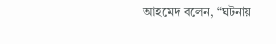আহমেদ বলেন, “ঘটনায়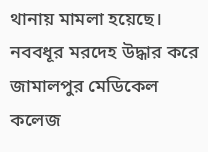থানায় মামলা হয়েছে। নববধূর মরদেহ উদ্ধার করে জামালপুর মেডিকেল কলেজ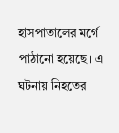হাসপাতালের মর্গে পাঠানো হয়েছে। এ ঘটনায় নিহতের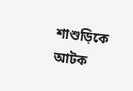শাশুড়িকে আটক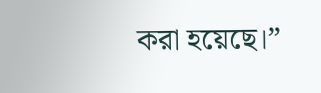করা হয়েছে।”